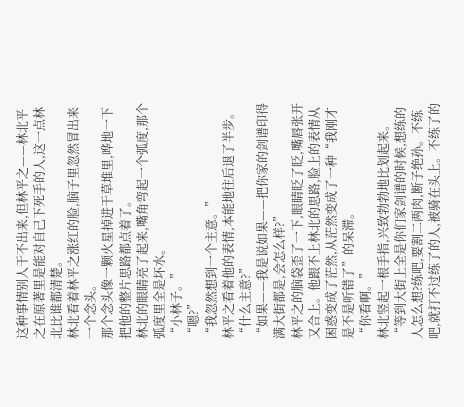这种事情别人干不出来,但林平之——林北平之在原著里是能对自己下死手的人,这一点林北比谁都清楚。
林北看着林平之涨红的脸,脑子里忽然冒出来一个念头。
那个念头像一颗火星掉进干草堆里,哗地一下把他的整片思路都点着了。
林北的眼睛亮了起来,嘴角弯起一个弧度,那个弧度里全是坏水。
“小林子。”
“嗯?”
“我忽然想到一个主意。”
林平之看着他的表情,本能地往后退了半步。
“什么主意?”
“如果——我是说如果——把你家的剑谱印得满大街都是,会怎么样?”
林平之的脑袋歪了一下,眼睛眨了眨,嘴唇张开又合上。他跟不上林北的思路,脸上的表情从困惑变成了茫然,从茫然变成了一种“我刚才是不是听错了”的呆滞。
“你看啊。”
林北竖起一根手指,兴致勃勃地比划起来。
“等到大街上全是你们家剑谱的时候,想练的人怎么想?练吧,要割二两肉,断子绝孙。不练吧,就打不过练了的人,被骑在头上。不练了的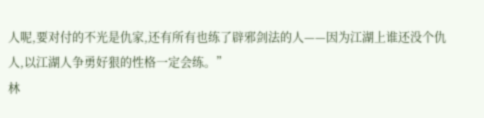人呢,要对付的不光是仇家,还有所有也练了辟邪剑法的人——因为江湖上谁还没个仇人,以江湖人争勇好狠的性格一定会练。”
林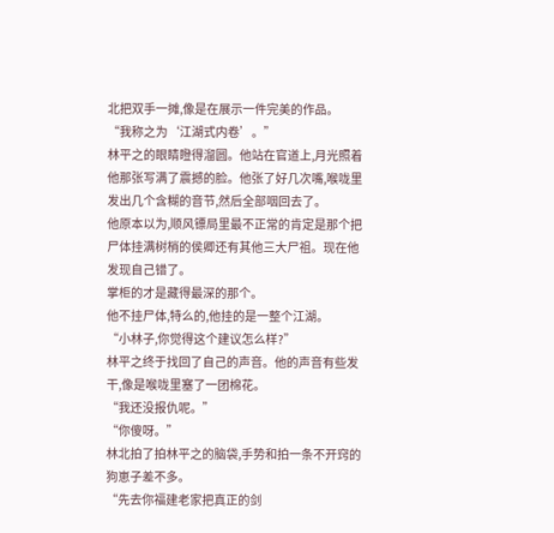北把双手一摊,像是在展示一件完美的作品。
“我称之为‘江湖式内卷’。”
林平之的眼睛瞪得溜圆。他站在官道上,月光照着他那张写满了震撼的脸。他张了好几次嘴,喉咙里发出几个含糊的音节,然后全部咽回去了。
他原本以为,顺风镖局里最不正常的肯定是那个把尸体挂满树梢的侯卿还有其他三大尸祖。现在他发现自己错了。
掌柜的才是藏得最深的那个。
他不挂尸体,特么的,他挂的是一整个江湖。
“小林子,你觉得这个建议怎么样?”
林平之终于找回了自己的声音。他的声音有些发干,像是喉咙里塞了一团棉花。
“我还没报仇呢。”
“你傻呀。”
林北拍了拍林平之的脑袋,手势和拍一条不开窍的狗崽子差不多。
“先去你福建老家把真正的剑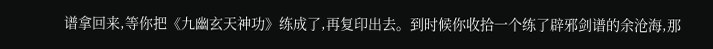谱拿回来,等你把《九幽玄天神功》练成了,再复印出去。到时候你收拾一个练了辟邪剑谱的余沧海,那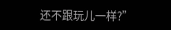还不跟玩儿一样?”